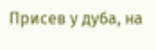Присев у дуба, на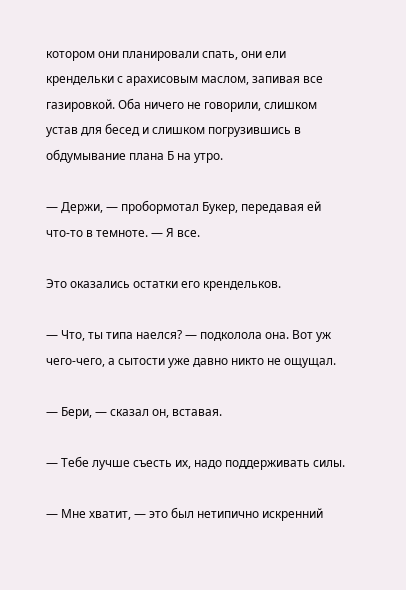котором они планировали спать, они ели крендельки с арахисовым маслом, запивая все газировкой. Оба ничего не говорили, слишком устав для бесед и слишком погрузившись в обдумывание плана Б на утро.

— Держи, — пробормотал Букер, передавая ей что-то в темноте. — Я все.

Это оказались остатки его крендельков.

— Что, ты типа наелся? — подколола она. Вот уж чего-чего, а сытости уже давно никто не ощущал.

— Бери, — сказал он, вставая.

— Тебе лучше съесть их, надо поддерживать силы.

— Мне хватит, — это был нетипично искренний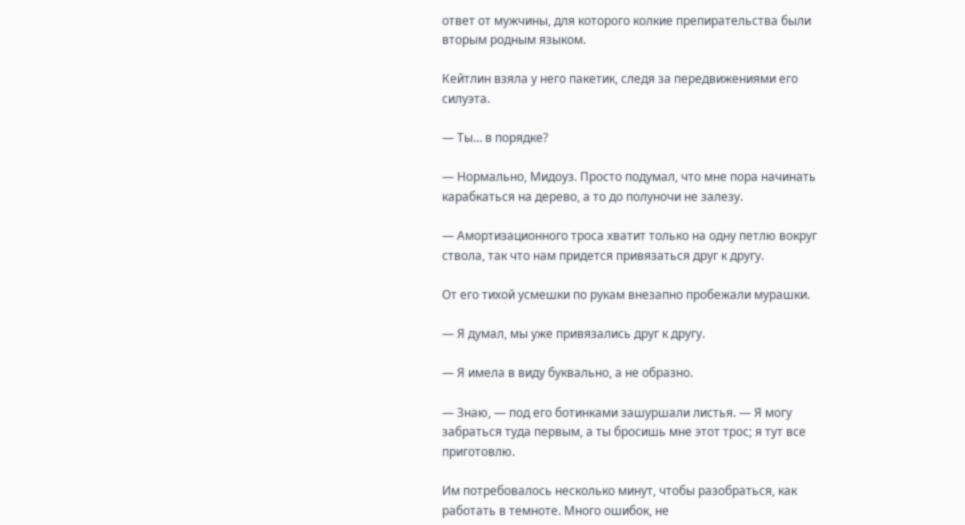ответ от мужчины, для которого колкие препирательства были вторым родным языком.

Кейтлин взяла у него пакетик, следя за передвижениями его силуэта.

— Ты… в порядке?

— Нормально, Мидоуз. Просто подумал, что мне пора начинать карабкаться на дерево, а то до полуночи не залезу.

— Амортизационного троса хватит только на одну петлю вокруг ствола, так что нам придется привязаться друг к другу.

От его тихой усмешки по рукам внезапно пробежали мурашки.

— Я думал, мы уже привязались друг к другу.

— Я имела в виду буквально, а не образно.

— Знаю, — под его ботинками зашуршали листья. — Я могу забраться туда первым, а ты бросишь мне этот трос; я тут все приготовлю.

Им потребовалось несколько минут, чтобы разобраться, как работать в темноте. Много ошибок, не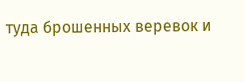туда брошенных веревок и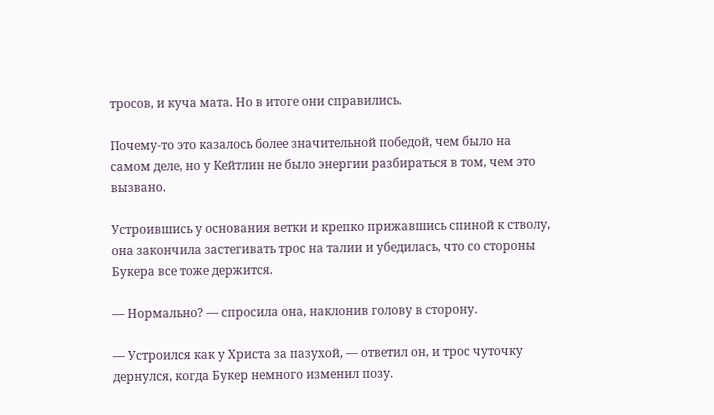тросов, и куча мата. Но в итоге они справились.

Почему-то это казалось более значительной победой, чем было на самом деле, но у Кейтлин не было энергии разбираться в том, чем это вызвано.

Устроившись у основания ветки и крепко прижавшись спиной к стволу, она закончила застегивать трос на талии и убедилась, что со стороны Букера все тоже держится.

— Нормально? — спросила она, наклонив голову в сторону.

— Устроился как у Христа за пазухой, — ответил он, и трос чуточку дернулся, когда Букер немного изменил позу.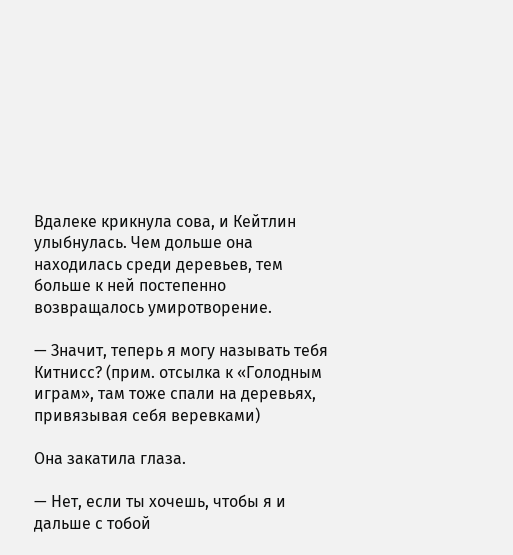Вдалеке крикнула сова, и Кейтлин улыбнулась. Чем дольше она находилась среди деревьев, тем больше к ней постепенно возвращалось умиротворение.

— Значит, теперь я могу называть тебя Китнисс? (прим. отсылка к «Голодным играм», там тоже спали на деревьях, привязывая себя веревками)

Она закатила глаза.

— Нет, если ты хочешь, чтобы я и дальше с тобой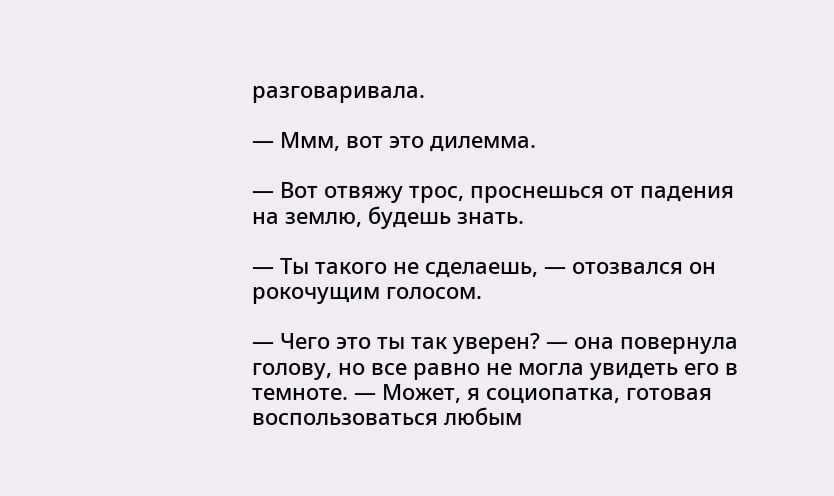разговаривала.

— Ммм, вот это дилемма.

— Вот отвяжу трос, проснешься от падения на землю, будешь знать.

— Ты такого не сделаешь, — отозвался он рокочущим голосом.

— Чего это ты так уверен? — она повернула голову, но все равно не могла увидеть его в темноте. — Может, я социопатка, готовая воспользоваться любым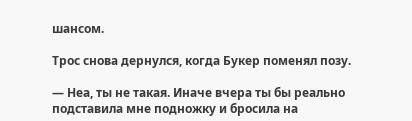шансом.

Трос снова дернулся, когда Букер поменял позу.

— Неа, ты не такая. Иначе вчера ты бы реально подставила мне подножку и бросила на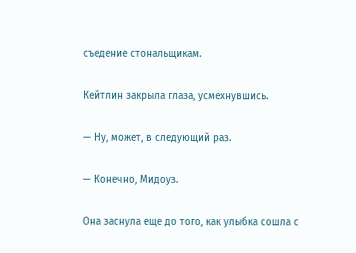съедение стональщикам.

Кейтлин закрыла глаза, усмехнувшись.

— Ну, может, в следующий раз.

— Конечно, Мидоуз.

Она заснула еще до того, как улыбка сошла с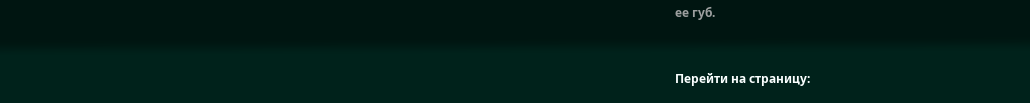ее губ.


Перейти на страницу: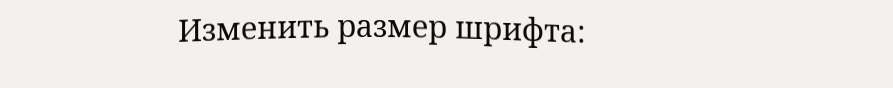Изменить размер шрифта: